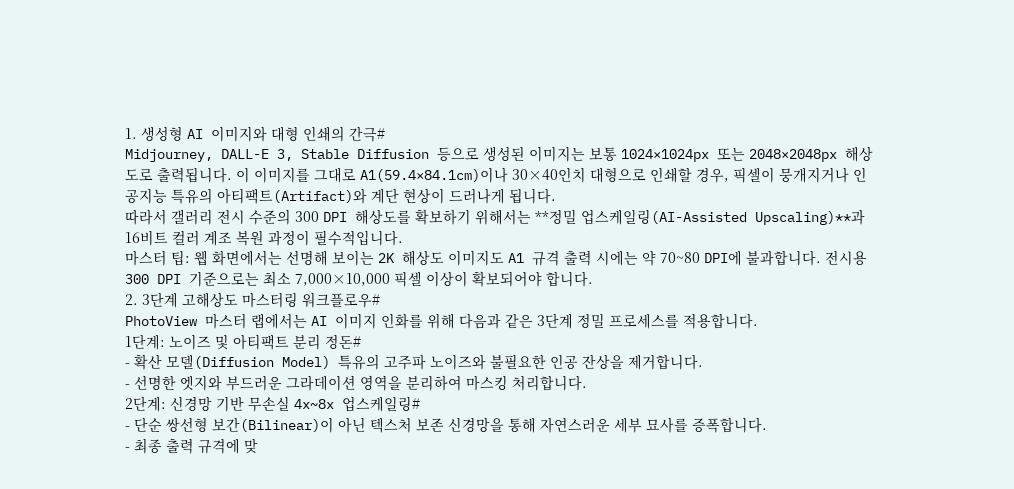1. 생성형 AI 이미지와 대형 인쇄의 간극#
Midjourney, DALL-E 3, Stable Diffusion 등으로 생성된 이미지는 보통 1024×1024px 또는 2048×2048px 해상도로 출력됩니다. 이 이미지를 그대로 A1(59.4×84.1cm)이나 30×40인치 대형으로 인쇄할 경우, 픽셀이 뭉개지거나 인공지능 특유의 아티팩트(Artifact)와 계단 현상이 드러나게 됩니다.
따라서 갤러리 전시 수준의 300 DPI 해상도를 확보하기 위해서는 **정밀 업스케일링(AI-Assisted Upscaling)**과 16비트 컬러 계조 복원 과정이 필수적입니다.
마스터 팁: 웹 화면에서는 선명해 보이는 2K 해상도 이미지도 A1 규격 출력 시에는 약 70~80 DPI에 불과합니다. 전시용 300 DPI 기준으로는 최소 7,000×10,000 픽셀 이상이 확보되어야 합니다.
2. 3단계 고해상도 마스터링 워크플로우#
PhotoView 마스터 랩에서는 AI 이미지 인화를 위해 다음과 같은 3단계 정밀 프로세스를 적용합니다.
1단계: 노이즈 및 아티팩트 분리 정돈#
- 확산 모델(Diffusion Model) 특유의 고주파 노이즈와 불필요한 인공 잔상을 제거합니다.
- 선명한 엣지와 부드러운 그라데이션 영역을 분리하여 마스킹 처리합니다.
2단계: 신경망 기반 무손실 4x~8x 업스케일링#
- 단순 쌍선형 보간(Bilinear)이 아닌 텍스처 보존 신경망을 통해 자연스러운 세부 묘사를 증폭합니다.
- 최종 출력 규격에 맞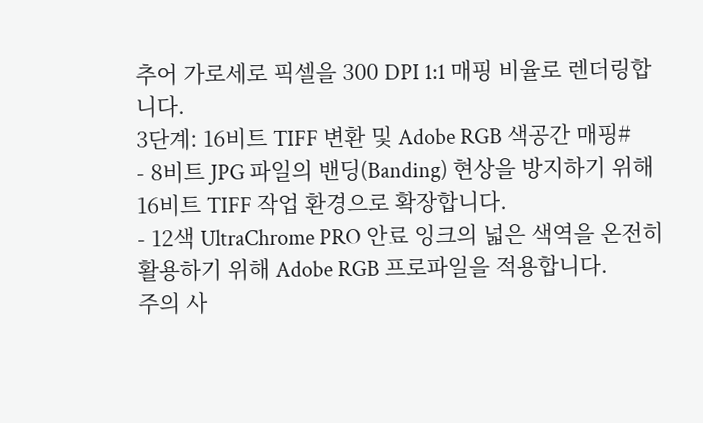추어 가로세로 픽셀을 300 DPI 1:1 매핑 비율로 렌더링합니다.
3단계: 16비트 TIFF 변환 및 Adobe RGB 색공간 매핑#
- 8비트 JPG 파일의 밴딩(Banding) 현상을 방지하기 위해 16비트 TIFF 작업 환경으로 확장합니다.
- 12색 UltraChrome PRO 안료 잉크의 넓은 색역을 온전히 활용하기 위해 Adobe RGB 프로파일을 적용합니다.
주의 사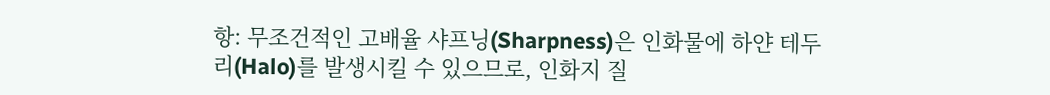항: 무조건적인 고배율 샤프닝(Sharpness)은 인화물에 하얀 테두리(Halo)를 발생시킬 수 있으므로, 인화지 질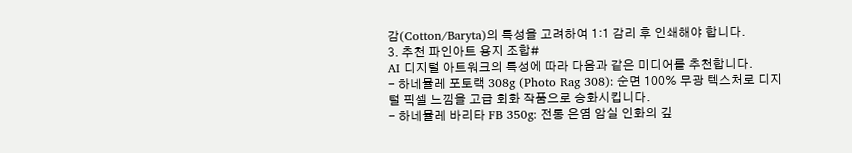감(Cotton/Baryta)의 특성을 고려하여 1:1 감리 후 인쇄해야 합니다.
3. 추천 파인아트 용지 조합#
AI 디지털 아트워크의 특성에 따라 다음과 같은 미디어를 추천합니다.
- 하네뮬레 포토랙 308g (Photo Rag 308): 순면 100% 무광 텍스처로 디지털 픽셀 느낌을 고급 회화 작품으로 승화시킵니다.
- 하네뮬레 바리타 FB 350g: 전통 은염 암실 인화의 깊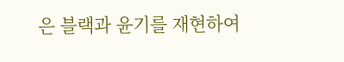은 블랙과 윤기를 재현하여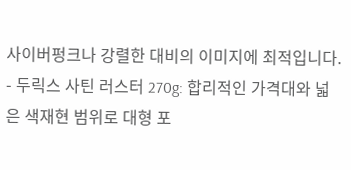사이버펑크나 강렬한 대비의 이미지에 최적입니다.
- 두릭스 사틴 러스터 270g: 합리적인 가격대와 넓은 색재현 범위로 대형 포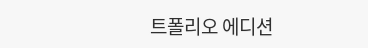트폴리오 에디션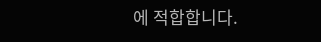에 적합합니다.